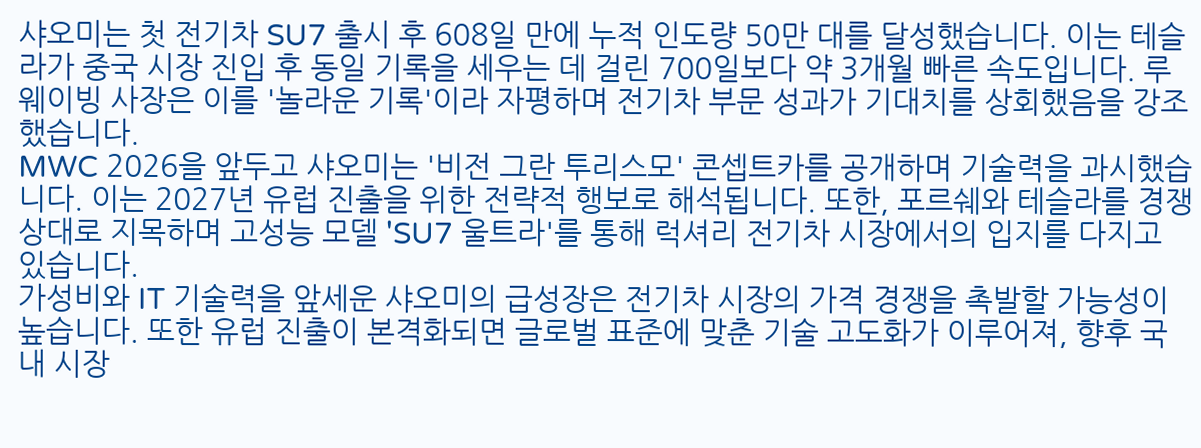샤오미는 첫 전기차 SU7 출시 후 608일 만에 누적 인도량 50만 대를 달성했습니다. 이는 테슬라가 중국 시장 진입 후 동일 기록을 세우는 데 걸린 700일보다 약 3개월 빠른 속도입니다. 루 웨이빙 사장은 이를 '놀라운 기록'이라 자평하며 전기차 부문 성과가 기대치를 상회했음을 강조했습니다.
MWC 2026을 앞두고 샤오미는 '비전 그란 투리스모' 콘셉트카를 공개하며 기술력을 과시했습니다. 이는 2027년 유럽 진출을 위한 전략적 행보로 해석됩니다. 또한, 포르쉐와 테슬라를 경쟁 상대로 지목하며 고성능 모델 'SU7 울트라'를 통해 럭셔리 전기차 시장에서의 입지를 다지고 있습니다.
가성비와 IT 기술력을 앞세운 샤오미의 급성장은 전기차 시장의 가격 경쟁을 촉발할 가능성이 높습니다. 또한 유럽 진출이 본격화되면 글로벌 표준에 맞춘 기술 고도화가 이루어져, 향후 국내 시장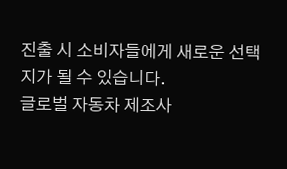진출 시 소비자들에게 새로운 선택지가 될 수 있습니다.
글로벌 자동차 제조사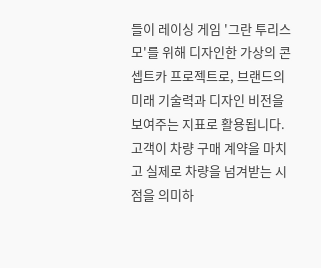들이 레이싱 게임 '그란 투리스모'를 위해 디자인한 가상의 콘셉트카 프로젝트로, 브랜드의 미래 기술력과 디자인 비전을 보여주는 지표로 활용됩니다.
고객이 차량 구매 계약을 마치고 실제로 차량을 넘겨받는 시점을 의미하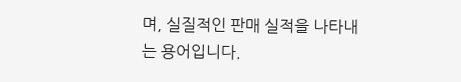며, 실질적인 판매 실적을 나타내는 용어입니다.